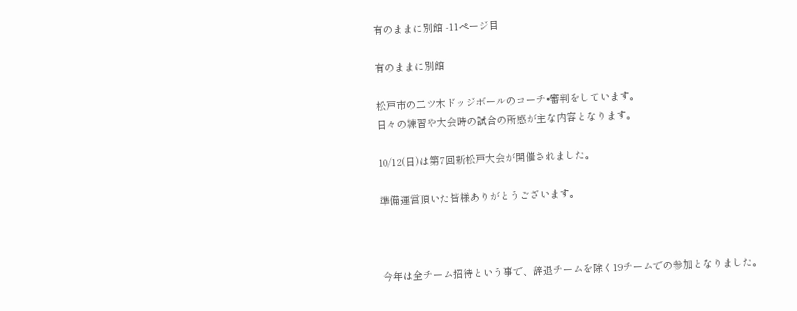有のままに別館 -11ページ目

有のままに別館

松戸市の二ツ木ドッジボールのコーチ•審判をしています。
日々の練習や大会時の試合の所感が主な内容となります。

10/12(日)は第7回新松戸大会が開催されました。

準備運営頂いた皆様ありがとうございます。



今年は全チーム招待という事で、辞退チームを除く19チームでの参加となりました。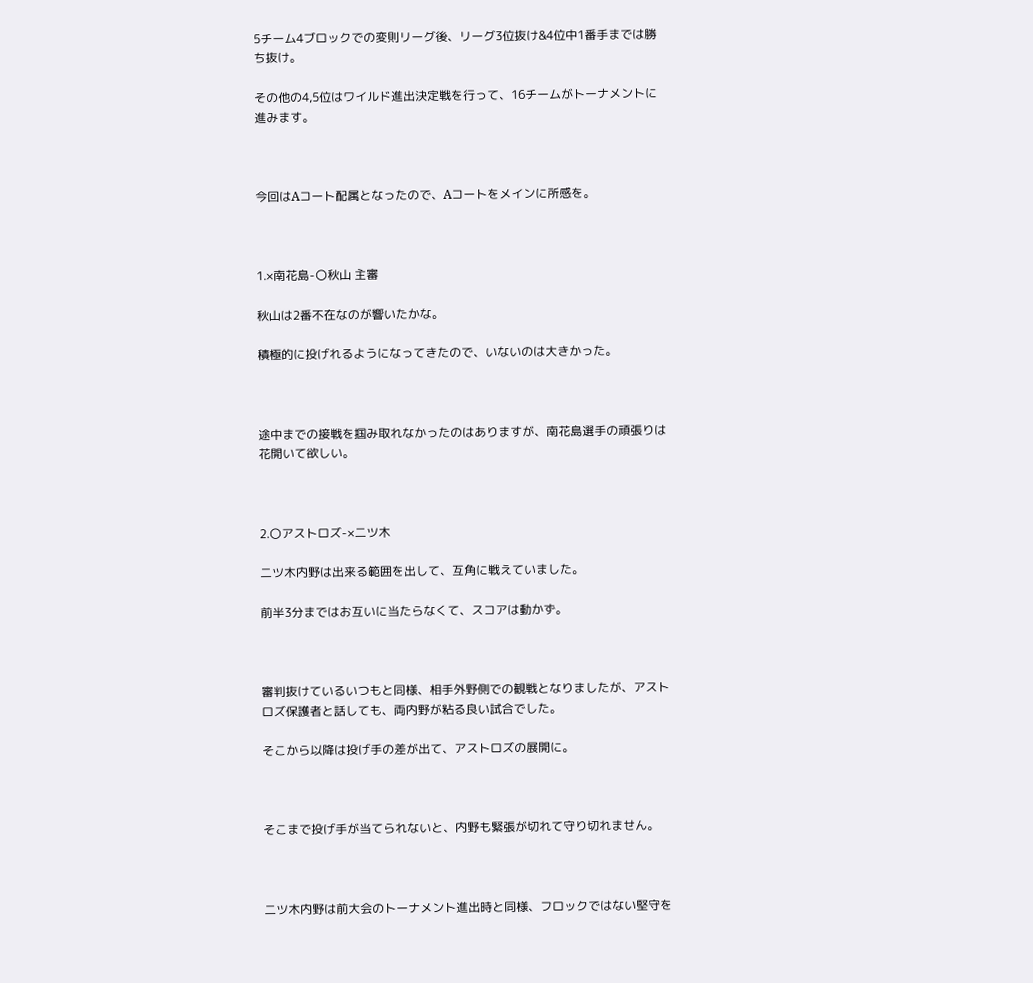5チーム4ブロックでの変則リーグ後、リーグ3位抜け&4位中1番手までは勝ち抜け。

その他の4,5位はワイルド進出決定戦を行って、16チームがトーナメントに進みます。



今回はAコート配属となったので、Aコートをメインに所感を。



1.×南花島-〇秋山 主審

秋山は2番不在なのが響いたかな。

積極的に投げれるようになってきたので、いないのは大きかった。



途中までの接戦を掴み取れなかったのはありますが、南花島選手の頑張りは花開いて欲しい。



2.〇アストロズ-×二ツ木

二ツ木内野は出来る範囲を出して、互角に戦えていました。

前半3分まではお互いに当たらなくて、スコアは動かず。



審判抜けているいつもと同様、相手外野側での観戦となりましたが、アストロズ保護者と話しても、両内野が粘る良い試合でした。

そこから以降は投げ手の差が出て、アストロズの展開に。



そこまで投げ手が当てられないと、内野も緊張が切れて守り切れません。



二ツ木内野は前大会のトーナメント進出時と同様、フロックではない堅守を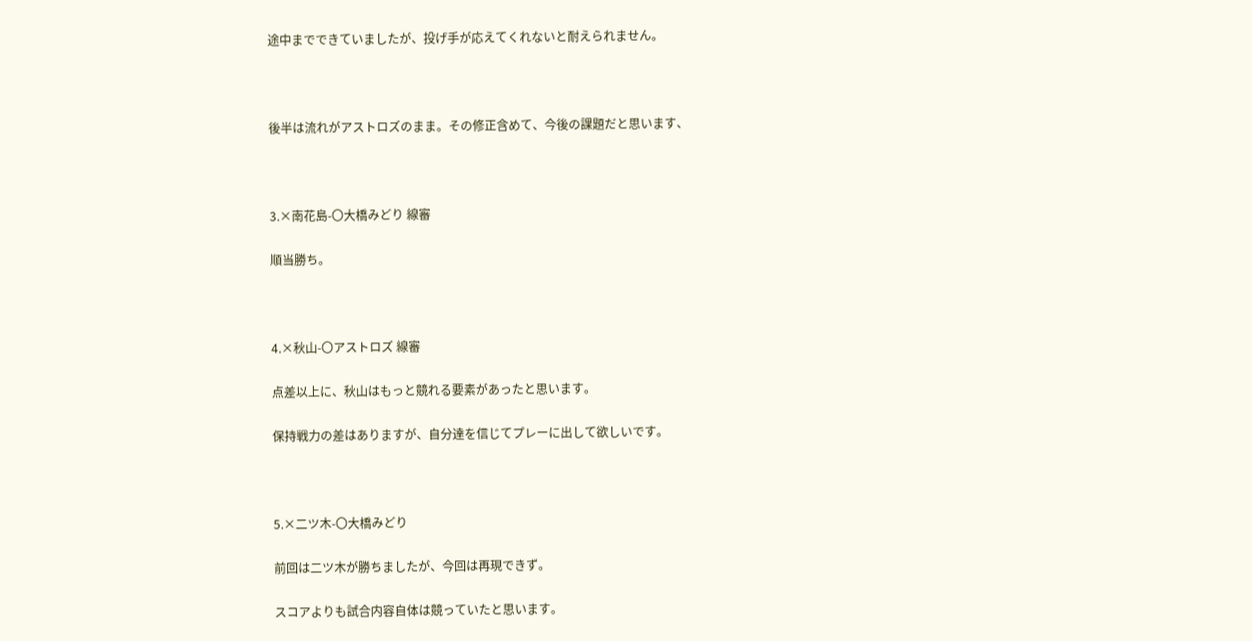途中までできていましたが、投げ手が応えてくれないと耐えられません。



後半は流れがアストロズのまま。その修正含めて、今後の課題だと思います、



3.×南花島-〇大橋みどり 線審

順当勝ち。



4.×秋山-〇アストロズ 線審

点差以上に、秋山はもっと競れる要素があったと思います。

保持戦力の差はありますが、自分達を信じてプレーに出して欲しいです。



5.×二ツ木-〇大橋みどり

前回は二ツ木が勝ちましたが、今回は再現できず。

スコアよりも試合内容自体は競っていたと思います。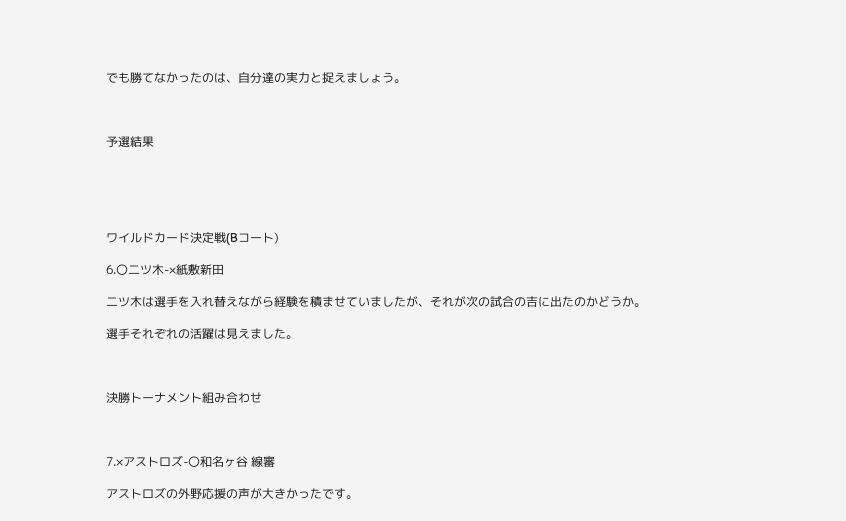でも勝てなかったのは、自分達の実力と捉えましょう。



予選結果





ワイルドカード決定戦(Bコート)

6.〇二ツ木-×紙敷新田

二ツ木は選手を入れ替えながら経験を積ませていましたが、それが次の試合の吉に出たのかどうか。

選手それぞれの活躍は見えました。



決勝トーナメント組み合わせ



7.×アストロズ-〇和名ヶ谷 線審

アストロズの外野応援の声が大きかったです。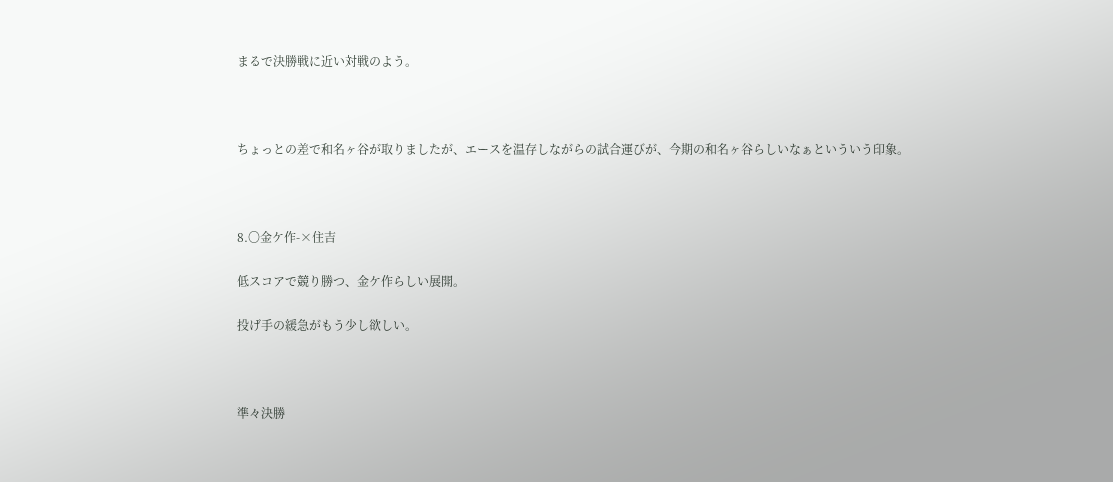まるで決勝戦に近い対戦のよう。



ちょっとの差で和名ヶ谷が取りましたが、エースを温存しながらの試合運びが、今期の和名ヶ谷らしいなぁといういう印象。



8.〇金ケ作-×住吉

低スコアで競り勝つ、金ケ作らしい展開。

投げ手の緩急がもう少し欲しい。



準々決勝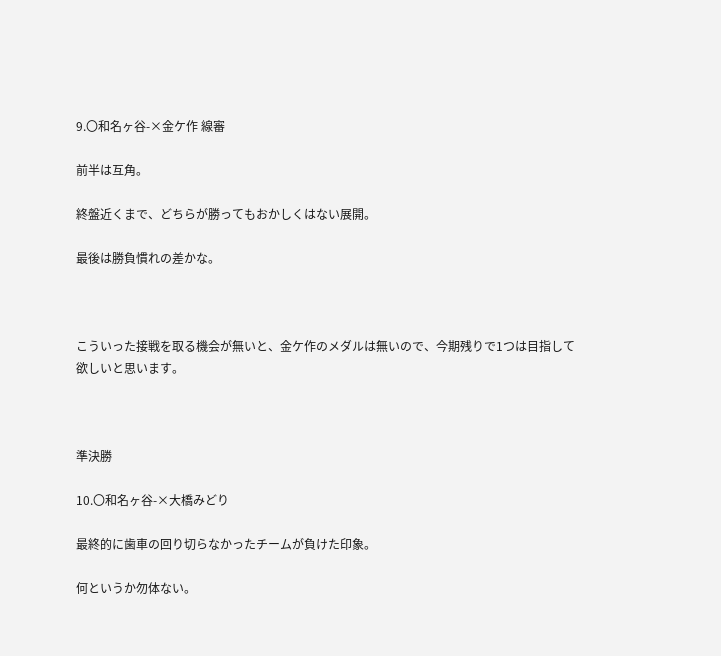9.〇和名ヶ谷-×金ケ作 線審

前半は互角。

終盤近くまで、どちらが勝ってもおかしくはない展開。

最後は勝負慣れの差かな。



こういった接戦を取る機会が無いと、金ケ作のメダルは無いので、今期残りで1つは目指して欲しいと思います。



準決勝

10.〇和名ヶ谷-×大橋みどり

最終的に歯車の回り切らなかったチームが負けた印象。

何というか勿体ない。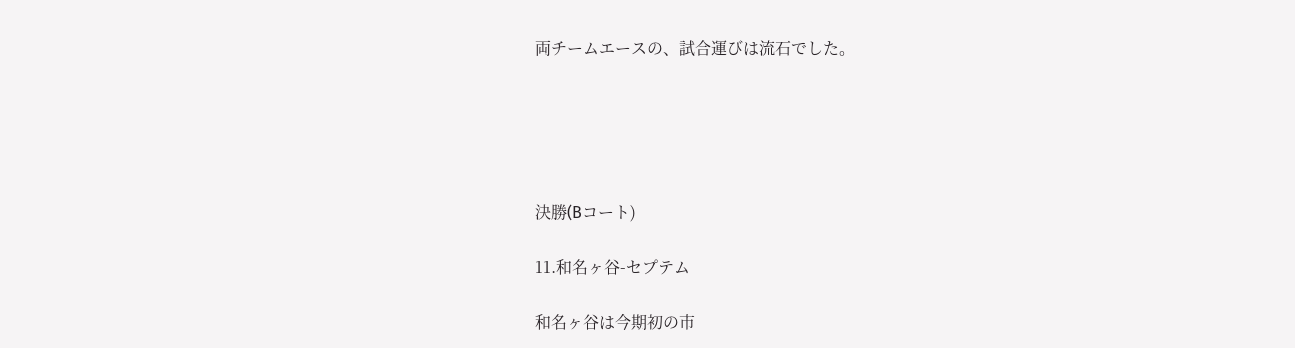両チームエースの、試合運びは流石でした。





決勝(Bコート)

11.和名ヶ谷-セプテム

和名ヶ谷は今期初の市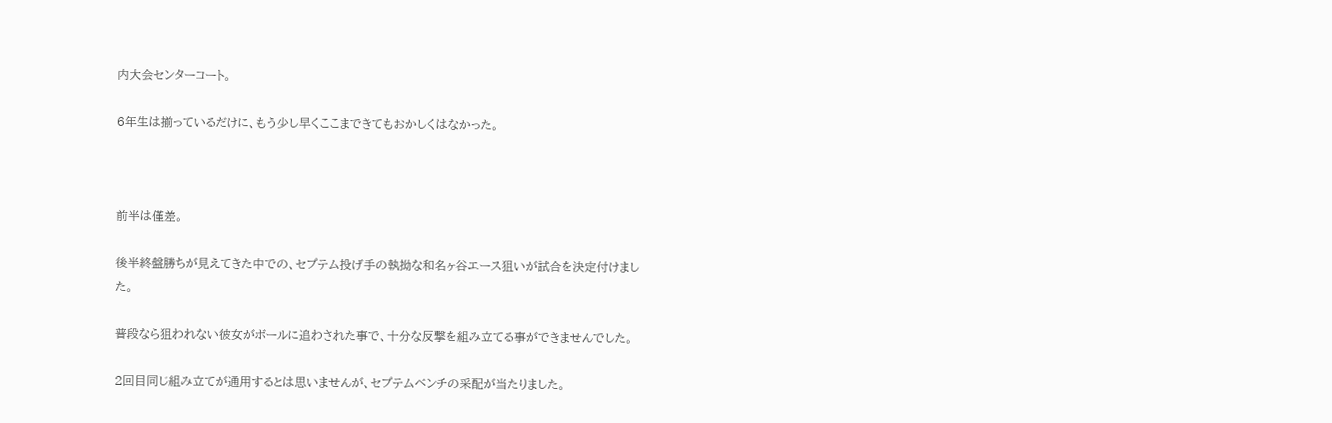内大会センターコート。

6年生は揃っているだけに、もう少し早くここまできてもおかしくはなかった。



前半は僅差。

後半終盤勝ちが見えてきた中での、セプテム投げ手の執拗な和名ヶ谷エース狙いが試合を決定付けました。

普段なら狙われない彼女がボールに追わされた事で、十分な反撃を組み立てる事ができませんでした。

2回目同じ組み立てが通用するとは思いませんが、セプテムベンチの采配が当たりました。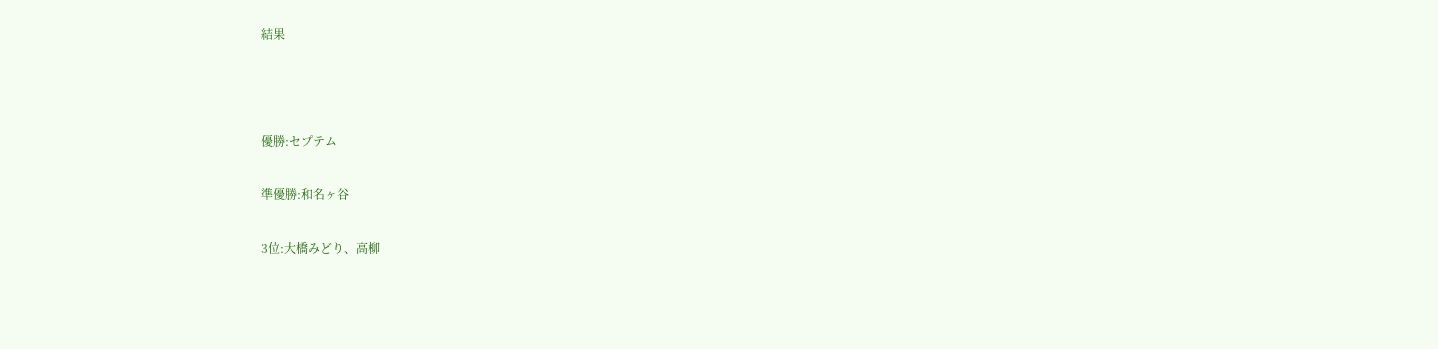結果



優勝:セプテム

準優勝:和名ヶ谷

3位:大橋みどり、高柳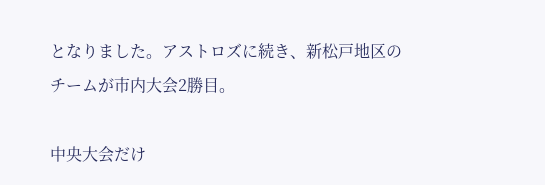となりました。アストロズに続き、新松戸地区のチームが市内大会2勝目。

中央大会だけ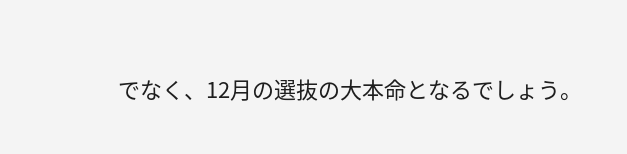でなく、12月の選抜の大本命となるでしょう。